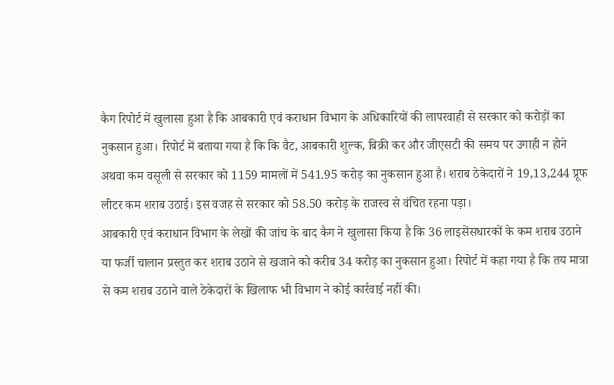कैग रिपोर्ट में खुलासा हुआ है कि आबकारी एवं कराधान विभाग के अधिकारियों की लापरवाही से सरकार को करोड़ों का नुकसान हुआ। रिपोर्ट में बताया गया है कि कि वैट, आबकारी शुल्क, बिक्री कर और जीएसटी की समय पर उगाही न होने अथवा कम वसूली से सरकार को 1159 मामलों में 541.95 करोड़ का नुकसान हुआ है। शराब ठेकेदारों ने 19,13,244 प्रूफ लीटर कम शराब उठाई। इस वजह से सरकार को 58.50 करोड़ के राजस्व से वंचित रहना पड़ा।
आबकारी एवं कराधान विभाग के लेखों की जांच के बाद कैग ने खुलासा किया है कि 36 लाइसेंसधारकों के कम शराब उठाने या फर्जी चालान प्रस्तुत कर शराब उठाने से खजाने को करीब 34 करोड़ का नुकसान हुआ। रिपोर्ट में कहा गया है कि तय मात्रा से कम शराब उठाने वाले ठेकेदारों के खिलाफ भी विभाग ने कोई कार्रवाई नहीं की।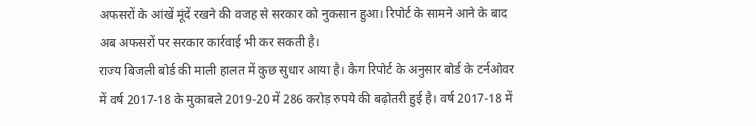अफसरों के आंखें मूंदें रखने की वजह से सरकार को नुकसान हुआ। रिपोर्ट के सामने आने के बाद अब अफसरों पर सरकार कार्रवाई भी कर सकती है।
राज्य बिजली बोर्ड की माली हालत में कुछ सुधार आया है। कैग रिपोर्ट के अनुसार बोर्ड के टर्नओवर में वर्ष 2017-18 के मुकाबले 2019-20 में 286 करोड़ रुपये की बढ़ोतरी हुई है। वर्ष 2017-18 में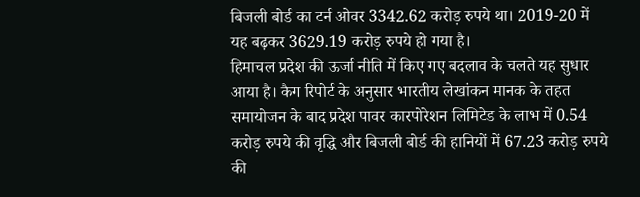बिजली बोर्ड का टर्न ओवर 3342.62 करोड़ रुपये था। 2019-20 में यह बढ़कर 3629.19 करोड़ रुपये हो गया है।
हिमाचल प्रदेश की ऊर्जा नीति में किए गए बदलाव के चलते यह सुधार आया है। कैग रिपोर्ट के अनुसार भारतीय लेखांकन मानक के तहत समायोजन के बाद प्रदेश पावर कारपोरेशन लिमिटेड के लाभ में 0.54 करोड़ रुपये की वृद्धि और बिजली बोर्ड की हानियों में 67.23 करोड़ रुपये की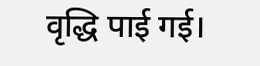वृद्धि पाई गई।